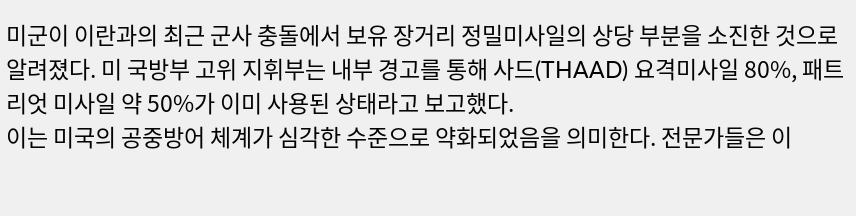미군이 이란과의 최근 군사 충돌에서 보유 장거리 정밀미사일의 상당 부분을 소진한 것으로 알려졌다. 미 국방부 고위 지휘부는 내부 경고를 통해 사드(THAAD) 요격미사일 80%, 패트리엇 미사일 약 50%가 이미 사용된 상태라고 보고했다.
이는 미국의 공중방어 체계가 심각한 수준으로 약화되었음을 의미한다. 전문가들은 이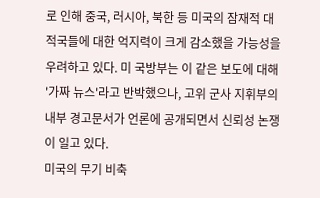로 인해 중국, 러시아, 북한 등 미국의 잠재적 대적국들에 대한 억지력이 크게 감소했을 가능성을 우려하고 있다. 미 국방부는 이 같은 보도에 대해 '가짜 뉴스'라고 반박했으나, 고위 군사 지휘부의 내부 경고문서가 언론에 공개되면서 신뢰성 논쟁이 일고 있다.
미국의 무기 비축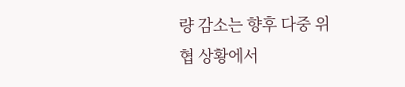량 감소는 향후 다중 위협 상황에서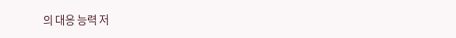의 대응 능력 저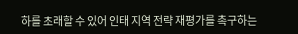하를 초래할 수 있어 인태 지역 전략 재평가를 촉구하는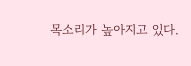목소리가 높아지고 있다.